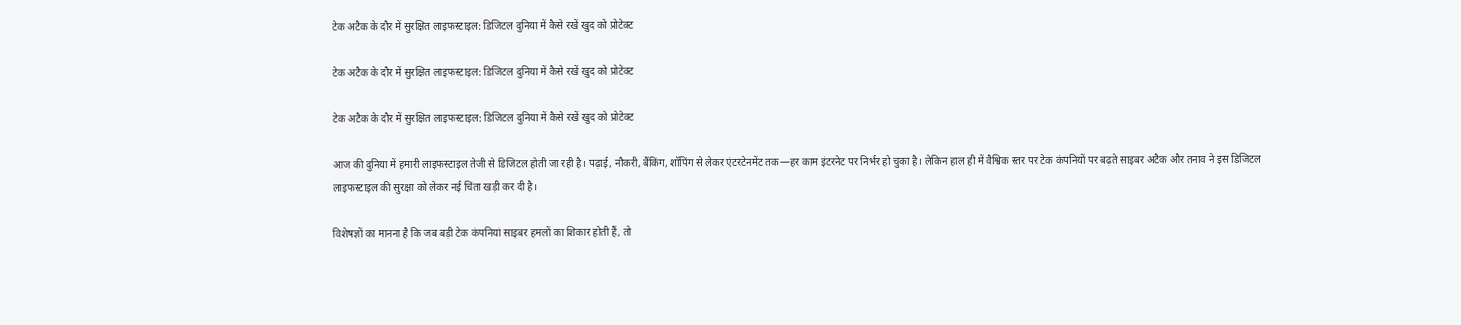टेक अटैक के दौर में सुरक्षित लाइफस्टाइल: डिजिटल दुनिया में कैसे रखें खुद को प्रोटेक्ट

टेक अटैक के दौर में सुरक्षित लाइफस्टाइल: डिजिटल दुनिया में कैसे रखें खुद को प्रोटेक्ट

टेक अटैक के दौर में सुरक्षित लाइफस्टाइल: डिजिटल दुनिया में कैसे रखें खुद को प्रोटेक्ट

आज की दुनिया में हमारी लाइफस्टाइल तेजी से डिजिटल होती जा रही है। पढ़ाई, नौकरी, बैंकिंग, शॉपिंग से लेकर एंटरटेनमेंट तक—हर काम इंटरनेट पर निर्भर हो चुका है। लेकिन हाल ही में वैश्विक स्तर पर टेक कंपनियों पर बढ़ते साइबर अटैक और तनाव ने इस डिजिटल लाइफस्टाइल की सुरक्षा को लेकर नई चिंता खड़ी कर दी है।

विशेषज्ञों का मानना है कि जब बड़ी टेक कंपनियां साइबर हमलों का शिकार होती हैं, तो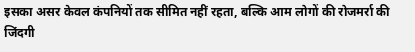इसका असर केवल कंपनियों तक सीमित नहीं रहता, बल्कि आम लोगों की रोजमर्रा की जिंदगी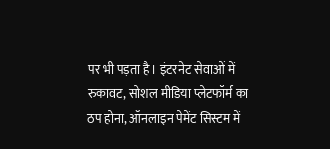पर भी पड़ता है। इंटरनेट सेवाओं में रुकावट, सोशल मीडिया प्लेटफॉर्म का ठप होना, ऑनलाइन पेमेंट सिस्टम में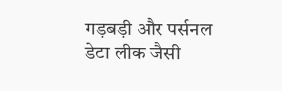गड़बड़ी और पर्सनल डेटा लीक जैसी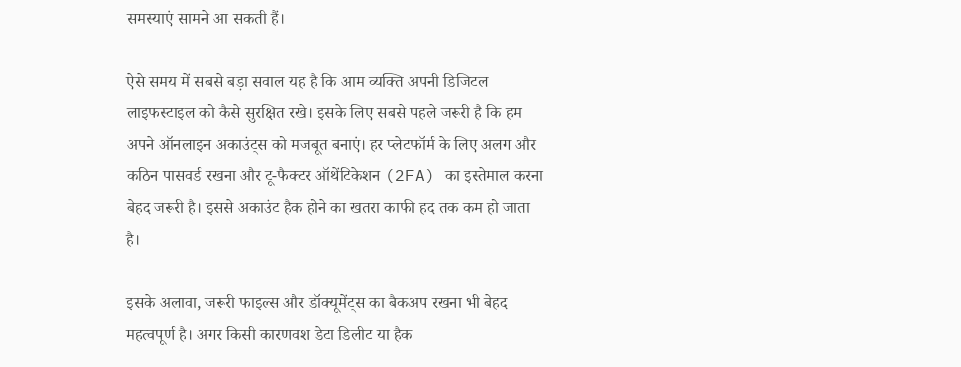समस्याएं सामने आ सकती हैं।

ऐसे समय में सबसे बड़ा सवाल यह है कि आम व्यक्ति अपनी डिजिटल लाइफस्टाइल को कैसे सुरक्षित रखे। इसके लिए सबसे पहले जरूरी है कि हम अपने ऑनलाइन अकाउंट्स को मजबूत बनाएं। हर प्लेटफॉर्म के लिए अलग और कठिन पासवर्ड रखना और टू-फैक्टर ऑथेंटिकेशन (2FA) का इस्तेमाल करना बेहद जरूरी है। इससे अकाउंट हैक होने का खतरा काफी हद तक कम हो जाता है।

इसके अलावा, जरूरी फाइल्स और डॉक्यूमेंट्स का बैकअप रखना भी बेहद महत्वपूर्ण है। अगर किसी कारणवश डेटा डिलीट या हैक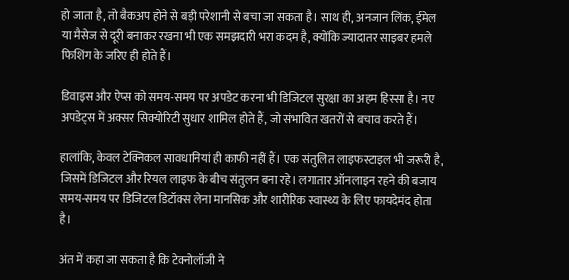हो जाता है, तो बैकअप होने से बड़ी परेशानी से बचा जा सकता है। साथ ही, अनजान लिंक, ईमेल या मैसेज से दूरी बनाकर रखना भी एक समझदारी भरा कदम है, क्योंकि ज्यादातर साइबर हमले फिशिंग के जरिए ही होते हैं।

डिवाइस और ऐप्स को समय-समय पर अपडेट करना भी डिजिटल सुरक्षा का अहम हिस्सा है। नए अपडेट्स में अक्सर सिक्योरिटी सुधार शामिल होते हैं, जो संभावित खतरों से बचाव करते हैं।

हालांकि, केवल टेक्निकल सावधानियां ही काफी नहीं हैं। एक संतुलित लाइफस्टाइल भी जरूरी है, जिसमें डिजिटल और रियल लाइफ के बीच संतुलन बना रहे। लगातार ऑनलाइन रहने की बजाय समय-समय पर डिजिटल डिटॉक्स लेना मानसिक और शारीरिक स्वास्थ्य के लिए फायदेमंद होता है।

अंत में कहा जा सकता है कि टेक्नोलॉजी ने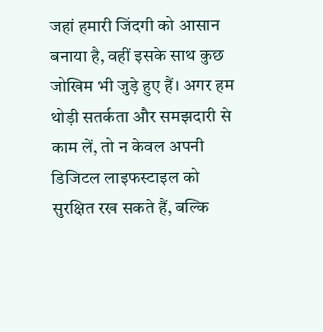जहां हमारी जिंदगी को आसान बनाया है, वहीं इसके साथ कुछ जोखिम भी जुड़े हुए हैं। अगर हम थोड़ी सतर्कता और समझदारी से काम लें, तो न केवल अपनी डिजिटल लाइफस्टाइल को सुरक्षित रख सकते हैं, बल्कि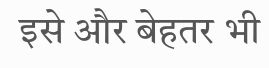इसे और बेहतर भी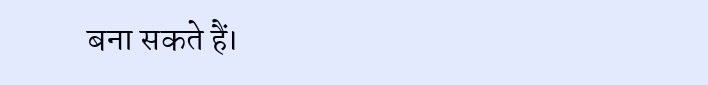बना सकते हैं।